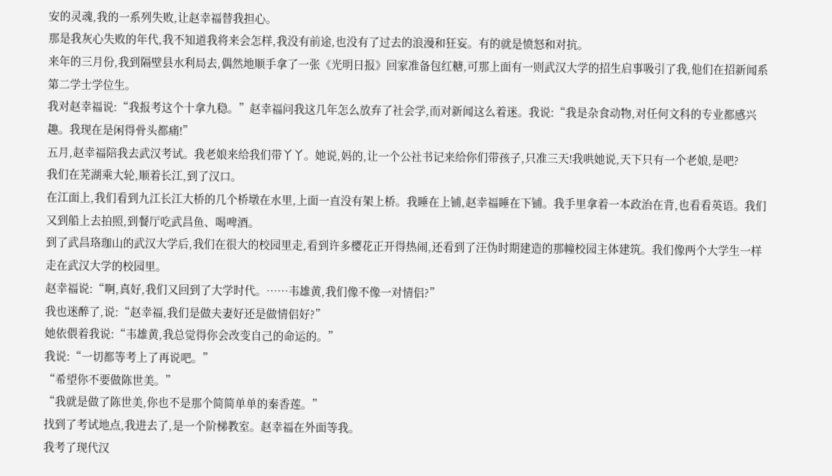安的灵魂,我的一系列失败,让赵幸福替我担心。
那是我灰心失败的年代,我不知道我将来会怎样,我没有前途,也没有了过去的浪漫和狂妄。有的就是愤怒和对抗。
来年的三月份,我到隔壁县水利局去,偶然地顺手拿了一张《光明日报》回家准备包红糖,可那上面有一则武汉大学的招生启事吸引了我,他们在招新闻系第二学士学位生。
我对赵幸福说:“我报考这个十拿九稳。”赵幸福问我这几年怎么放弃了社会学,而对新闻这么着迷。我说:“我是杂食动物,对任何文科的专业都感兴趣。我现在是闲得骨头都痛!”
五月,赵幸福陪我去武汉考试。我老娘来给我们带丫丫。她说,妈的,让一个公社书记来给你们带孩子,只准三天!我哄她说,天下只有一个老娘,是吧?
我们在芜湖乘大轮,顺着长江,到了汉口。
在江面上,我们看到九江长江大桥的几个桥墩在水里,上面一直没有架上桥。我睡在上铺,赵幸福睡在下铺。我手里拿着一本政治在背,也看看英语。我们又到船上去拍照,到餐厅吃武昌鱼、喝啤酒。
到了武昌珞珈山的武汉大学后,我们在很大的校园里走,看到许多樱花正开得热闹,还看到了汪伪时期建造的那幢校园主体建筑。我们像两个大学生一样走在武汉大学的校园里。
赵幸福说:“啊,真好,我们又回到了大学时代。……韦雄黄,我们像不像一对情侣?”
我也迷醉了,说:“赵幸福,我们是做夫妻好还是做情侣好?”
她依偎着我说:“韦雄黄,我总觉得你会改变自己的命运的。”
我说:“一切都等考上了再说吧。”
“希望你不要做陈世美。”
“我就是做了陈世美,你也不是那个简简单单的秦香莲。”
找到了考试地点,我进去了,是一个阶梯教室。赵幸福在外面等我。
我考了现代汉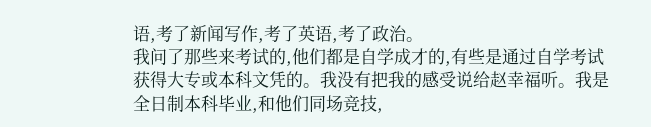语,考了新闻写作,考了英语,考了政治。
我问了那些来考试的,他们都是自学成才的,有些是通过自学考试获得大专或本科文凭的。我没有把我的感受说给赵幸福听。我是全日制本科毕业,和他们同场竞技,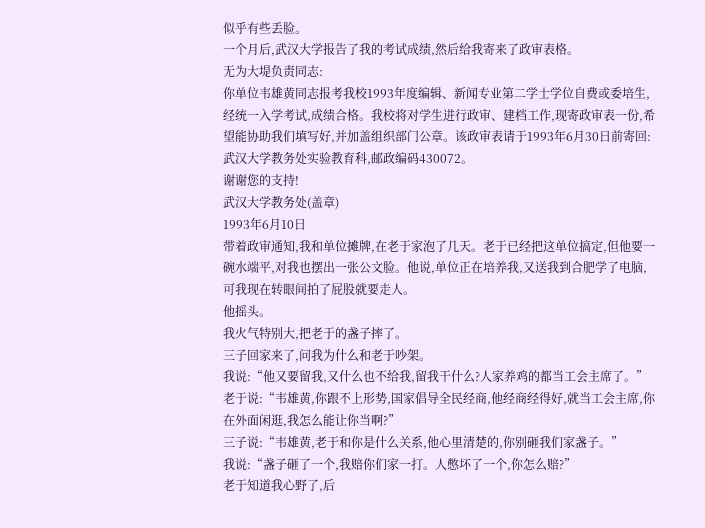似乎有些丢脸。
一个月后,武汉大学报告了我的考试成绩,然后给我寄来了政审表格。
无为大堤负责同志:
你单位韦雄黄同志报考我校1993年度编辑、新闻专业第二学士学位自费或委培生,经统一入学考试,成绩合格。我校将对学生进行政审、建档工作,现寄政审表一份,希望能协助我们填写好,并加盖组织部门公章。该政审表请于1993年6月30日前寄回:
武汉大学教务处实验教育科,邮政编码430072。
谢谢您的支持!
武汉大学教务处(盖章)
1993年6月10日
带着政审通知,我和单位摊牌,在老于家泡了几天。老于已经把这单位搞定,但他要一碗水端平,对我也摆出一张公文脸。他说,单位正在培养我,又送我到合肥学了电脑,可我现在转眼间拍了屁股就要走人。
他摇头。
我火气特别大,把老于的盏子摔了。
三子回家来了,问我为什么和老于吵架。
我说:“他又要留我,又什么也不给我,留我干什么?人家养鸡的都当工会主席了。”
老于说:“韦雄黄,你跟不上形势,国家倡导全民经商,他经商经得好,就当工会主席,你在外面闲逛,我怎么能让你当啊?”
三子说:“韦雄黄,老于和你是什么关系,他心里清楚的,你别砸我们家盏子。”
我说:“盏子砸了一个,我赔你们家一打。人憋坏了一个,你怎么赔?”
老于知道我心野了,后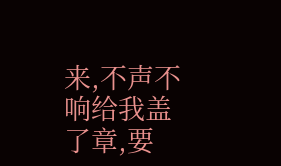来,不声不响给我盖了章,要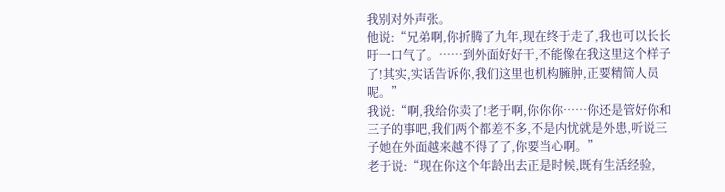我别对外声张。
他说:“兄弟啊,你折腾了九年,现在终于走了,我也可以长长吁一口气了。……到外面好好干,不能像在我这里这个样子了!其实,实话告诉你,我们这里也机构臃肿,正要精简人员呢。”
我说:“啊,我给你卖了!老于啊,你你你……你还是管好你和三子的事吧,我们两个都差不多,不是内忧就是外患,听说三子她在外面越来越不得了了,你要当心啊。”
老于说:“现在你这个年龄出去正是时候,既有生活经验,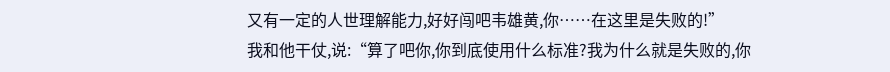又有一定的人世理解能力,好好闯吧韦雄黄,你……在这里是失败的!”
我和他干仗,说:“算了吧你,你到底使用什么标准?我为什么就是失败的,你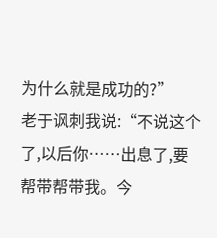为什么就是成功的?”
老于讽刺我说:“不说这个了,以后你……出息了,要帮带帮带我。今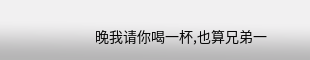晚我请你喝一杯,也算兄弟一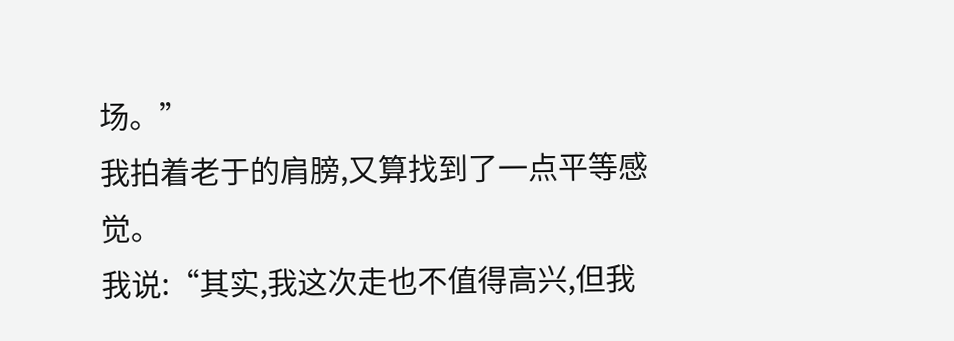场。”
我拍着老于的肩膀,又算找到了一点平等感觉。
我说:“其实,我这次走也不值得高兴,但我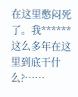在这里憋闷死了。我******这么多年在这里到底干什么?……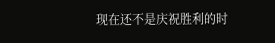现在还不是庆祝胜利的时